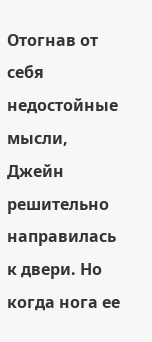Отогнав от себя недостойные мысли, Джейн решительно направилась к двери. Но когда нога ее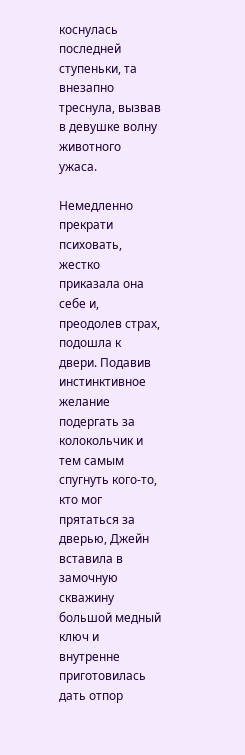коснулась последней ступеньки, та внезапно треснула, вызвав в девушке волну животного ужаса.

Немедленно прекрати психовать, жестко приказала она себе и, преодолев страх, подошла к двери. Подавив инстинктивное желание подергать за колокольчик и тем самым спугнуть кого-то, кто мог прятаться за дверью, Джейн вставила в замочную скважину большой медный ключ и внутренне приготовилась дать отпор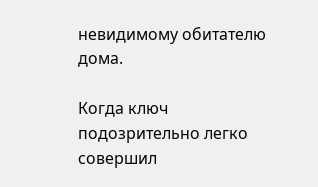невидимому обитателю дома.

Когда ключ подозрительно легко совершил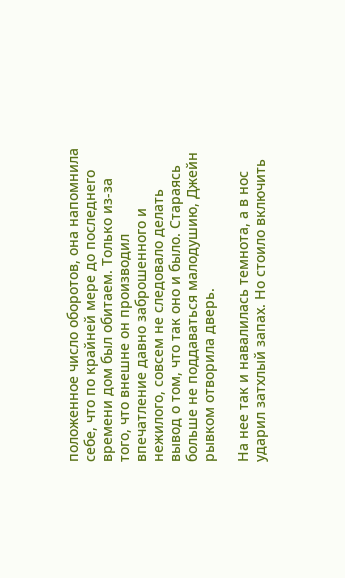положенное число оборотов, она напомнила себе, что по крайней мере до последнего времени дом был обитаем. Только из-за того, что внешне он производил впечатление давно заброшенного и нежилого, совсем не следовало делать вывод о том, что так оно и было. Стараясь больше не поддаваться малодушию, Джейн рывком отворила дверь.

На нее так и навалилась темнота, а в нос ударил затхлый запах. Но стоило включить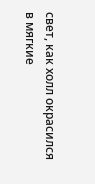свет, как холл окрасился в мягкие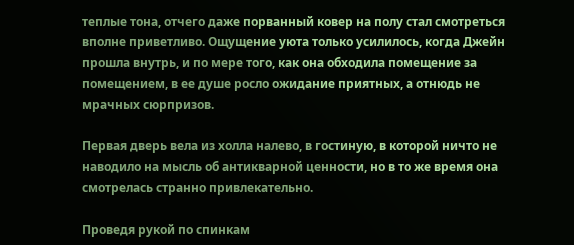теплые тона, отчего даже порванный ковер на полу стал смотреться вполне приветливо. Ощущение уюта только усилилось, когда Джейн прошла внутрь, и по мере того, как она обходила помещение за помещением, в ее душе росло ожидание приятных, а отнюдь не мрачных сюрпризов.

Первая дверь вела из холла налево, в гостиную, в которой ничто не наводило на мысль об антикварной ценности, но в то же время она смотрелась странно привлекательно.

Проведя рукой по спинкам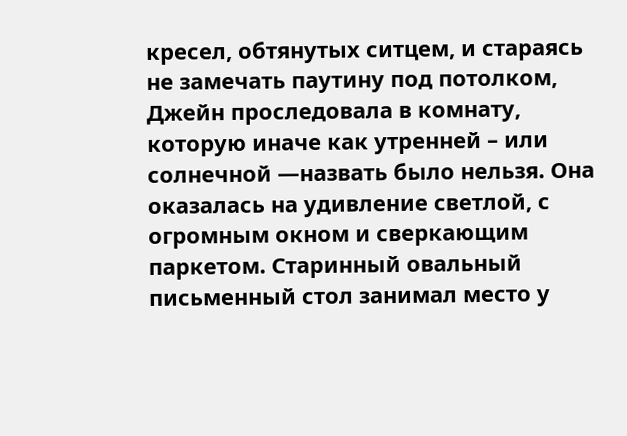кресел, обтянутых ситцем, и стараясь не замечать паутину под потолком, Джейн проследовала в комнату, которую иначе как утренней – или солнечной —назвать было нельзя. Она оказалась на удивление светлой, с огромным окном и сверкающим паркетом. Старинный овальный письменный стол занимал место у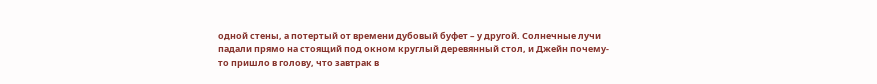одной стены, а потертый от времени дубовый буфет – у другой. Солнечные лучи падали прямо на стоящий под окном круглый деревянный стол, и Джейн почему-то пришло в голову, что завтрак в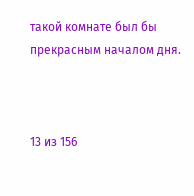такой комнате был бы прекрасным началом дня.



13 из 156